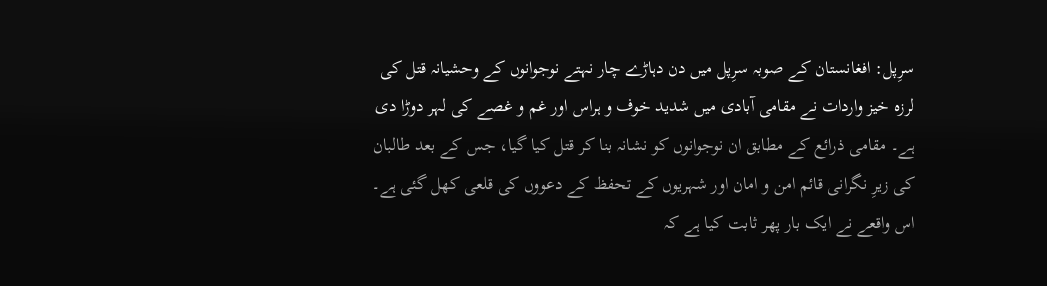سرِپل: افغانستان کے صوبہ سرِپل میں دن دہاڑے چار نہتے نوجوانوں کے وحشیانہ قتل کی لرزہ خیز واردات نے مقامی آبادی میں شدید خوف و ہراس اور غم و غصے کی لہر دوڑا دی ہے۔ مقامی ذرائع کے مطابق ان نوجوانوں کو نشانہ بنا کر قتل کیا گیا، جس کے بعد طالبان کی زیرِ نگرانی قائم امن و امان اور شہریوں کے تحفظ کے دعووں کی قلعی کھل گئی ہے۔ اس واقعے نے ایک بار پھر ثابت کیا ہے کہ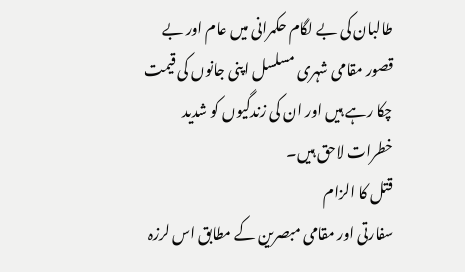طالبان کی بے لگام حکمرانی میں عام اور بے قصور مقامی شہری مسلسل اپنی جانوں کی قیمت چکا رہے ہیں اور ان کی زندگیوں کو شدید خطرات لاحق ہیں۔
قتل کا الزام
سفارتی اور مقامی مبصرین کے مطابق اس لرزہ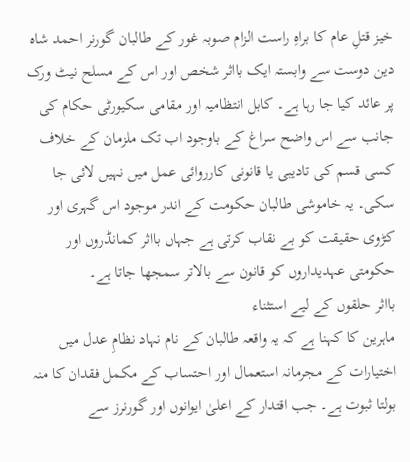خیز قتلِ عام کا براہِ راست الزام صوبہ غور کے طالبان گورنر احمد شاہ دین دوست سے وابستہ ایک بااثر شخص اور اس کے مسلح نیٹ ورک پر عائد کیا جا رہا ہے۔ کابل انتظامیہ اور مقامی سکیورٹی حکام کی جانب سے اس واضح سراغ کے باوجود اب تک ملزمان کے خلاف کسی قسم کی تادیبی یا قانونی کارروائی عمل میں نہیں لائی جا سکی۔ یہ خاموشی طالبان حکومت کے اندر موجود اس گہری اور کڑوی حقیقت کو بے نقاب کرتی ہے جہاں بااثر کمانڈروں اور حکومتی عہدیداروں کو قانون سے بالاتر سمجھا جاتا ہے۔
بااثر حلقوں کے لیے استثناء
ماہرین کا کہنا ہے کہ یہ واقعہ طالبان کے نام نہاد نظامِ عدل میں اختیارات کے مجرمانہ استعمال اور احتساب کے مکمل فقدان کا منہ بولتا ثبوت ہے۔ جب اقتدار کے اعلیٰ ایوانوں اور گورنرز سے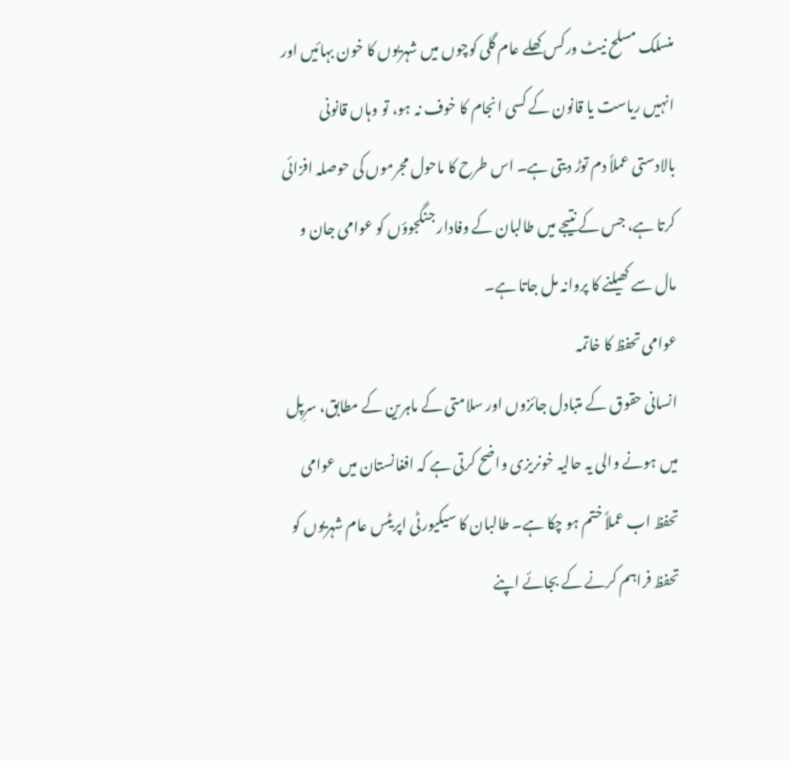منسلک مسلح نیٹ ورکس کھلے عام گلی کوچوں میں شہریوں کا خون بہائیں اور انہیں ریاست یا قانون کے کسی انجام کا خوف نہ ہو، تو وہاں قانونی بالادستی عملاً دم توڑ دیتی ہے۔ اس طرح کا ماحول مجرموں کی حوصلہ افزائی کرتا ہے، جس کے نتیجے میں طالبان کے وفادار جنگجوؤں کو عوامی جان و مال سے کھیلنے کا پروانہ مل جاتا ہے۔
عوامی تحفظ کا خاتمہ
انسانی حقوق کے متبادل جائزوں اور سلامتی کے ماہرین کے مطابق، سرِپل میں ہونے والی یہ حالیہ خونریزی واضح کرتی ہے کہ افغانستان میں عوامی تحفظ اب عملاً ختم ہو چکا ہے۔ طالبان کا سیکیورٹی اپریٹس عام شہریوں کو تحفظ فراہم کرنے کے بجائے اپنے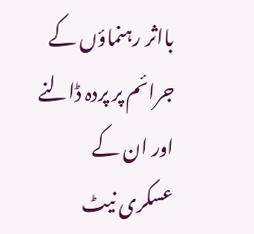بااثر رہنماؤں کے جرائم پر پردہ ڈالنے اور ان کے عسکری نیٹ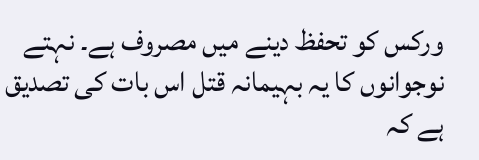ورکس کو تحفظ دینے میں مصروف ہے۔ نہتے نوجوانوں کا یہ بہیمانہ قتل اس بات کی تصدیق ہے کہ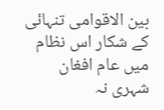بین الاقوامی تنہائی کے شکار اس نظام میں عام افغان شہری نہ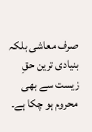صرف معاشی بلکہ بنیادی ترین حقِ زیست سے بھی محروم ہو چکا ہے۔